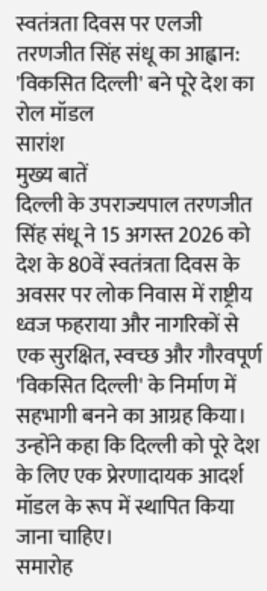स्वतंत्रता दिवस पर एलजी तरणजीत सिंह संधू का आह्वान: 'विकसित दिल्ली' बने पूरे देश का रोल मॉडल
सारांश
मुख्य बातें
दिल्ली के उपराज्यपाल तरणजीत सिंह संधू ने 15 अगस्त 2026 को देश के 80वें स्वतंत्रता दिवस के अवसर पर लोक निवास में राष्ट्रीय ध्वज फहराया और नागरिकों से एक सुरक्षित, स्वच्छ और गौरवपूर्ण 'विकसित दिल्ली' के निर्माण में सहभागी बनने का आग्रह किया। उन्होंने कहा कि दिल्ली को पूरे देश के लिए एक प्रेरणादायक आदर्श मॉडल के रूप में स्थापित किया जाना चाहिए।
समारोह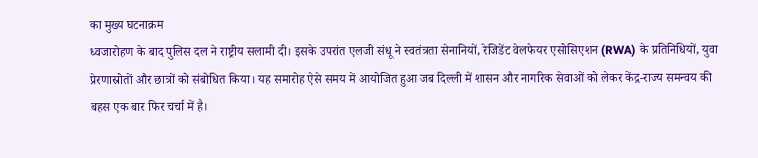का मुख्य घटनाक्रम
ध्वजारोहण के बाद पुलिस दल ने राष्ट्रीय सलामी दी। इसके उपरांत एलजी संधू ने स्वतंत्रता सेनानियों, रेजिडेंट वेलफेयर एसोसिएशन (RWA) के प्रतिनिधियों, युवा प्रेरणास्रोतों और छात्रों को संबोधित किया। यह समारोह ऐसे समय में आयोजित हुआ जब दिल्ली में शासन और नागरिक सेवाओं को लेकर केंद्र-राज्य समन्वय की बहस एक बार फिर चर्चा में है।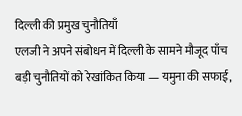दिल्ली की प्रमुख चुनौतियाँ
एलजी ने अपने संबोधन में दिल्ली के सामने मौजूद पाँच बड़ी चुनौतियों को रेखांकित किया — यमुना की सफाई,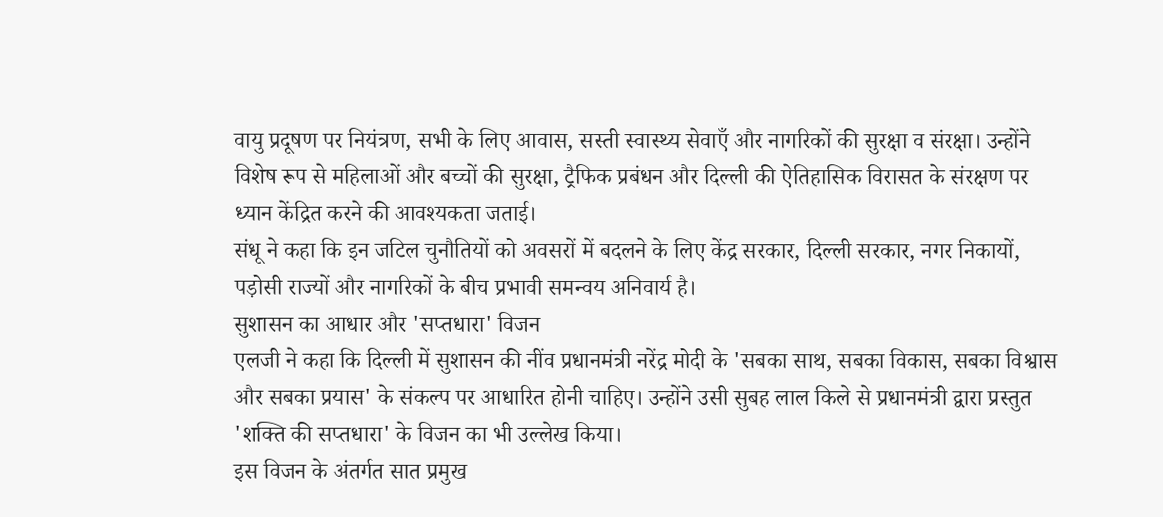वायु प्रदूषण पर नियंत्रण, सभी के लिए आवास, सस्ती स्वास्थ्य सेवाएँ और नागरिकों की सुरक्षा व संरक्षा। उन्होंने विशेष रूप से महिलाओं और बच्चों की सुरक्षा, ट्रैफिक प्रबंधन और दिल्ली की ऐतिहासिक विरासत के संरक्षण पर ध्यान केंद्रित करने की आवश्यकता जताई।
संधू ने कहा कि इन जटिल चुनौतियों को अवसरों में बदलने के लिए केंद्र सरकार, दिल्ली सरकार, नगर निकायों, पड़ोसी राज्यों और नागरिकों के बीच प्रभावी समन्वय अनिवार्य है।
सुशासन का आधार और 'सप्तधारा' विजन
एलजी ने कहा कि दिल्ली में सुशासन की नींव प्रधानमंत्री नरेंद्र मोदी के 'सबका साथ, सबका विकास, सबका विश्वास और सबका प्रयास' के संकल्प पर आधारित होनी चाहिए। उन्होंने उसी सुबह लाल किले से प्रधानमंत्री द्वारा प्रस्तुत 'शक्ति की सप्तधारा' के विजन का भी उल्लेख किया।
इस विजन के अंतर्गत सात प्रमुख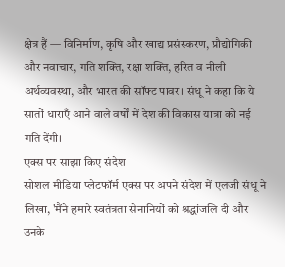क्षेत्र हैं — विनिर्माण, कृषि और खाद्य प्रसंस्करण, प्रौद्योगिकी और नवाचार, गति शक्ति, रक्षा शक्ति, हरित व नीली अर्थव्यवस्था, और भारत की सॉफ्ट पावर। संधू ने कहा कि ये सातों धाराएँ आने वाले वर्षों में देश की विकास यात्रा को नई गति देंगी।
एक्स पर साझा किए संदेश
सोशल मीडिया प्लेटफॉर्म एक्स पर अपने संदेश में एलजी संधू ने लिखा, 'मैंने हमारे स्वतंत्रता सेनानियों को श्रद्धांजलि दी और उनके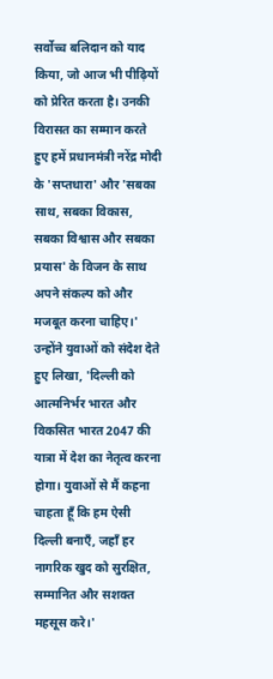सर्वोच्च बलिदान को याद किया, जो आज भी पीढ़ियों को प्रेरित करता है। उनकी विरासत का सम्मान करते हुए हमें प्रधानमंत्री नरेंद्र मोदी के 'सप्तधारा' और 'सबका साथ, सबका विकास, सबका विश्वास और सबका प्रयास' के विजन के साथ अपने संकल्प को और मजबूत करना चाहिए।'
उन्होंने युवाओं को संदेश देते हुए लिखा, 'दिल्ली को आत्मनिर्भर भारत और विकसित भारत 2047 की यात्रा में देश का नेतृत्व करना होगा। युवाओं से मैं कहना चाहता हूँ कि हम ऐसी दिल्ली बनाएँ, जहाँ हर नागरिक खुद को सुरक्षित, सम्मानित और सशक्त महसूस करे।'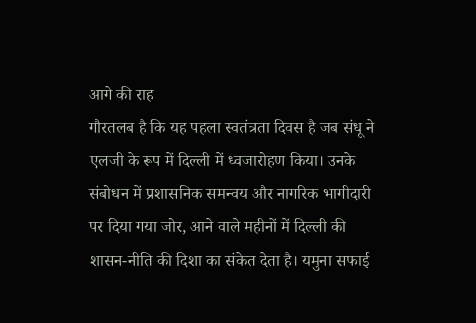आगे की राह
गौरतलब है कि यह पहला स्वतंत्रता दिवस है जब संधू ने एलजी के रूप में दिल्ली में ध्वजारोहण किया। उनके संबोधन में प्रशासनिक समन्वय और नागरिक भागीदारी पर दिया गया जोर, आने वाले महीनों में दिल्ली की शासन-नीति की दिशा का संकेत देता है। यमुना सफाई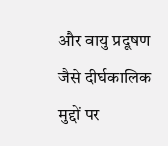और वायु प्रदूषण जैसे दीर्घकालिक मुद्दों पर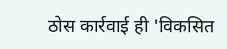ठोस कार्रवाई ही 'विकसित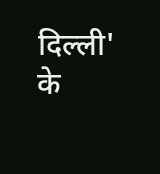दिल्ली' के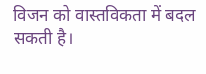विजन को वास्तविकता में बदल सकती है।